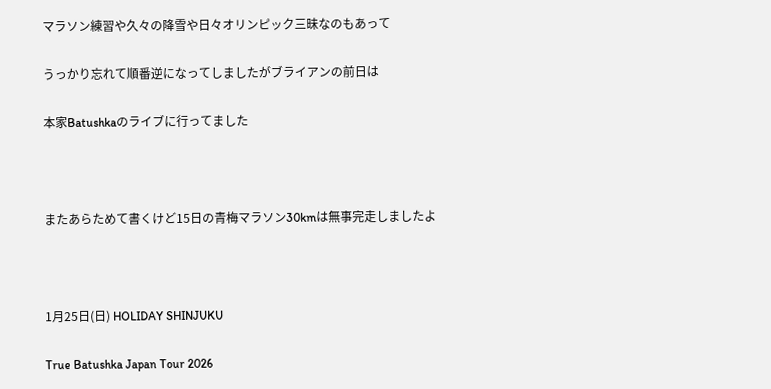マラソン練習や久々の降雪や日々オリンピック三昧なのもあって

うっかり忘れて順番逆になってしましたがブライアンの前日は

本家Batushkaのライブに行ってました



またあらためて書くけど15日の青梅マラソン30kmは無事完走しましたよ



1月25日(日) HOLIDAY SHINJUKU

True Batushka Japan Tour 2026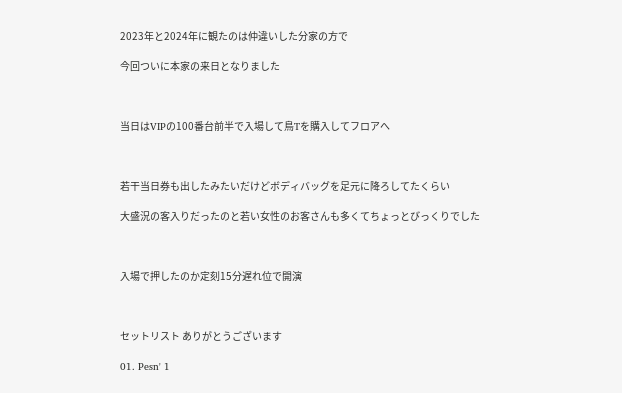2023年と2024年に観たのは仲違いした分家の方で

今回ついに本家の来日となりました



当日はVIPの100番台前半で入場して鳥Tを購入してフロアへ



若干当日券も出したみたいだけどボディバッグを足元に降ろしてたくらい

大盛況の客入りだったのと若い女性のお客さんも多くてちょっとびっくりでした



入場で押したのか定刻15分遅れ位で開演



セットリスト ありがとうございます

01. Pesn' 1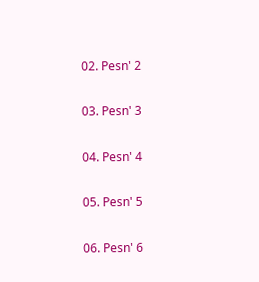02. Pesn' 2

03. Pesn' 3

04. Pesn' 4

05. Pesn' 5

06. Pesn' 6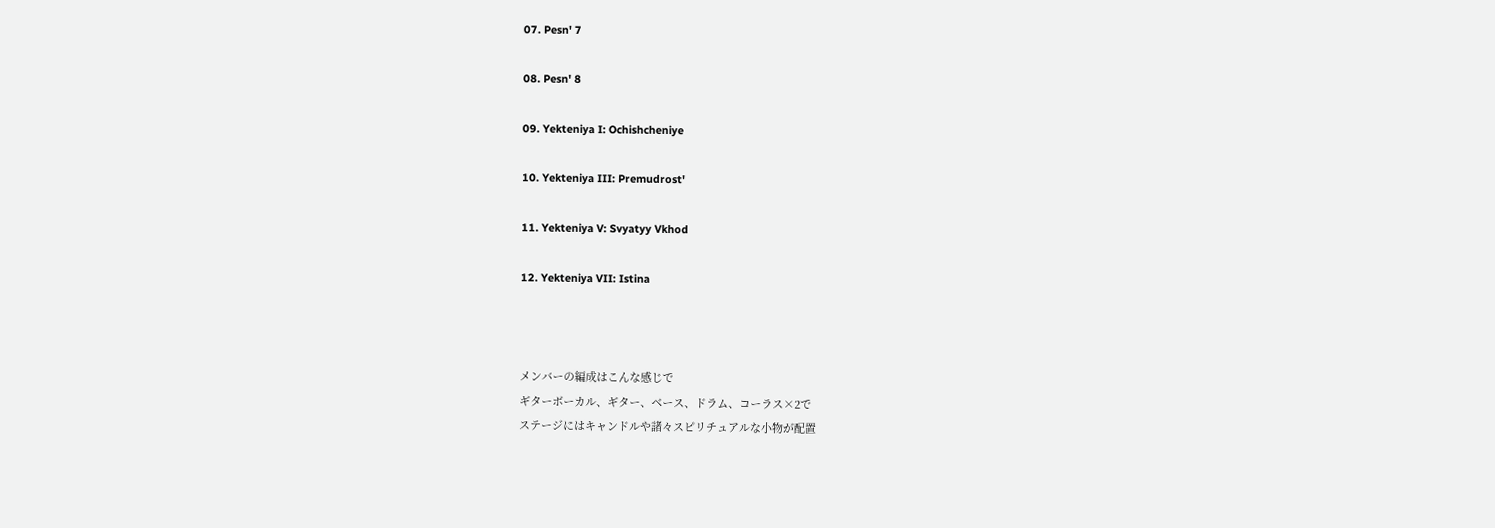07. Pesn' 7

08. Pesn' 8

09. Yekteniya I: Ochishcheniye

10. Yekteniya III: Premudrost'

11. Yekteniya V: Svyatyy Vkhod

12. Yekteniya VII: Istina



メンバーの編成はこんな感じで
ギターボーカル、ギター、ベース、ドラム、コーラス×2で
ステージにはキャンドルや諸々スピリチュアルな小物が配置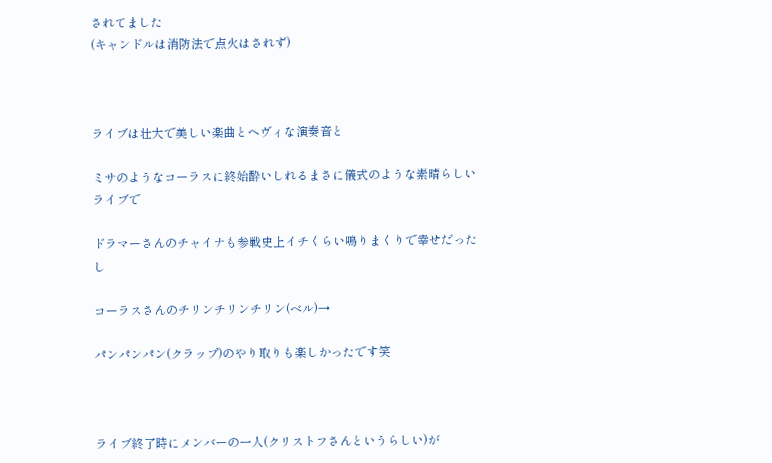されてました
(キャンドルは消防法で点火はされず)



ライブは壮大で美しい楽曲とヘヴィな演奏音と

ミサのようなコーラスに終始酔いしれるまさに儀式のような素晴らしいライブで

ドラマーさんのチャイナも参戦史上イチくらい鳴りまくりで幸せだったし

コーラスさんのチリンチリンチリン(ベル)→

パンパンパン(クラップ)のやり取りも楽しかったです笑



ライブ終了時にメンバーの一人(クリストフさんというらしい)が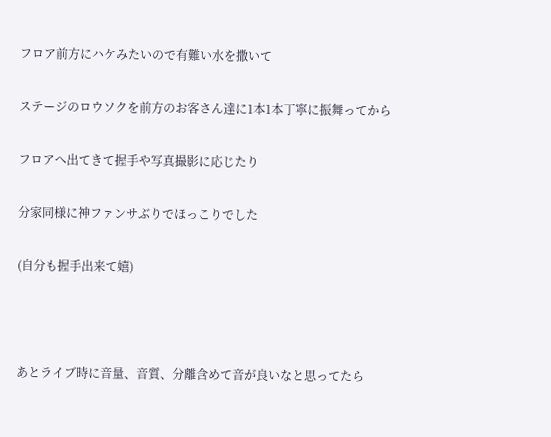フロア前方にハケみたいので有難い水を撒いて

ステージのロウソクを前方のお客さん達に1本1本丁寧に振舞ってから

フロアへ出てきて握手や写真撮影に応じたり

分家同様に神ファンサぶりでほっこりでした

(自分も握手出来て嬉)



あとライブ時に音量、音質、分離含めて音が良いなと思ってたら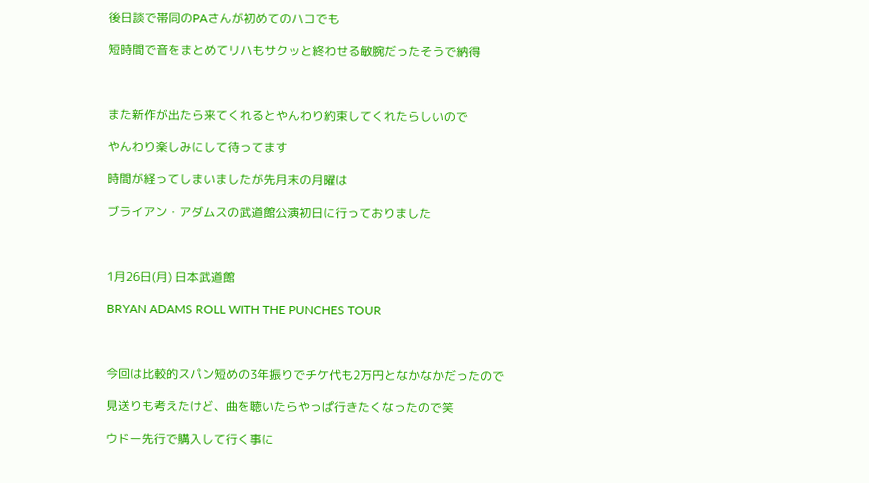後日談で帯同のPAさんが初めてのハコでも

短時間で音をまとめてリハもサクッと終わせる敏腕だったそうで納得



また新作が出たら来てくれるとやんわり約束してくれたらしいので

やんわり楽しみにして待ってます

時間が経ってしまいましたが先月末の月曜は

ブライアン・アダムスの武道館公演初日に行っておりました



1月26日(月) 日本武道館

BRYAN ADAMS ROLL WITH THE PUNCHES TOUR



今回は比較的スパン短めの3年振りでチケ代も2万円となかなかだったので

見送りも考えたけど、曲を聴いたらやっぱ行きたくなったので笑

ウドー先行で購入して行く事に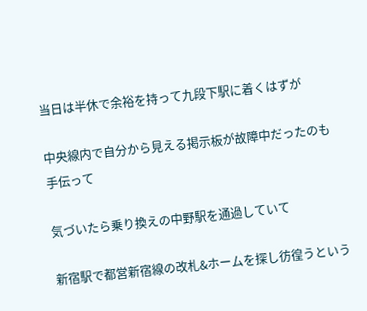当日は半休で余裕を持って九段下駅に着くはずが

中央線内で自分から見える掲示板が故障中だったのも手伝って

気づいたら乗り換えの中野駅を通過していて

新宿駅で都営新宿線の改札&ホームを探し彷徨うという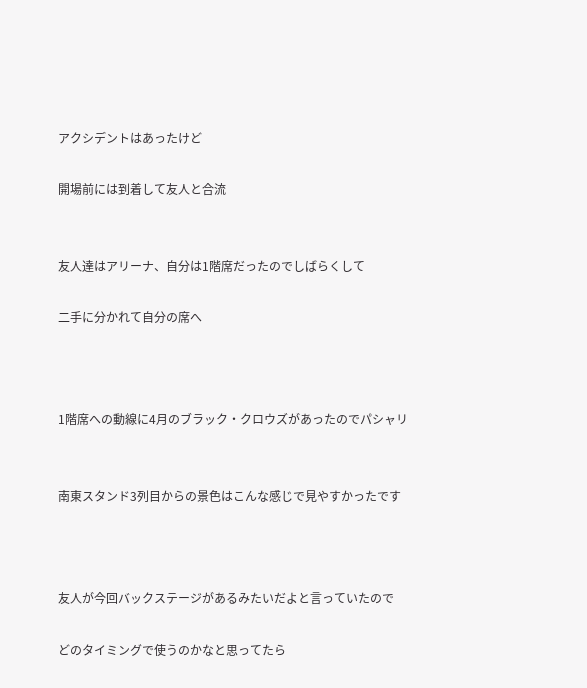アクシデントはあったけど

開場前には到着して友人と合流


友人達はアリーナ、自分は1階席だったのでしばらくして

二手に分かれて自分の席へ



1階席への動線に4月のブラック・クロウズがあったのでパシャリ


南東スタンド3列目からの景色はこんな感じで見やすかったです



友人が今回バックステージがあるみたいだよと言っていたので

どのタイミングで使うのかなと思ってたら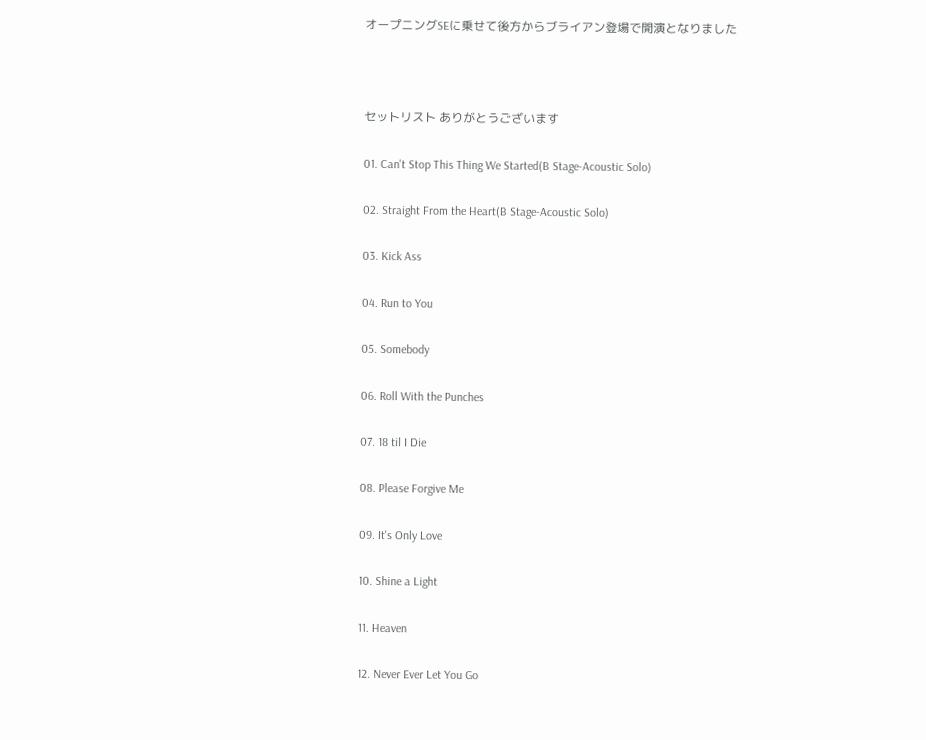オープニングSEに乗せて後方からブライアン登場で開演となりました



セットリスト ありがとうございます

01. Can't Stop This Thing We Started(B Stage-Acoustic Solo)

02. Straight From the Heart(B Stage-Acoustic Solo)

03. Kick Ass

04. Run to You

05. Somebody

06. Roll With the Punches

07. 18 til I Die

08. Please Forgive Me

09. It's Only Love

10. Shine a Light

11. Heaven

12. Never Ever Let You Go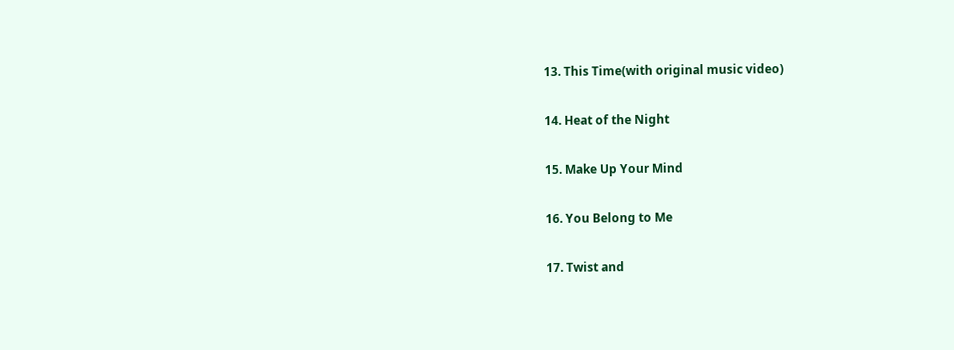13. This Time(with original music video)

14. Heat of the Night

15. Make Up Your Mind

16. You Belong to Me

17. Twist and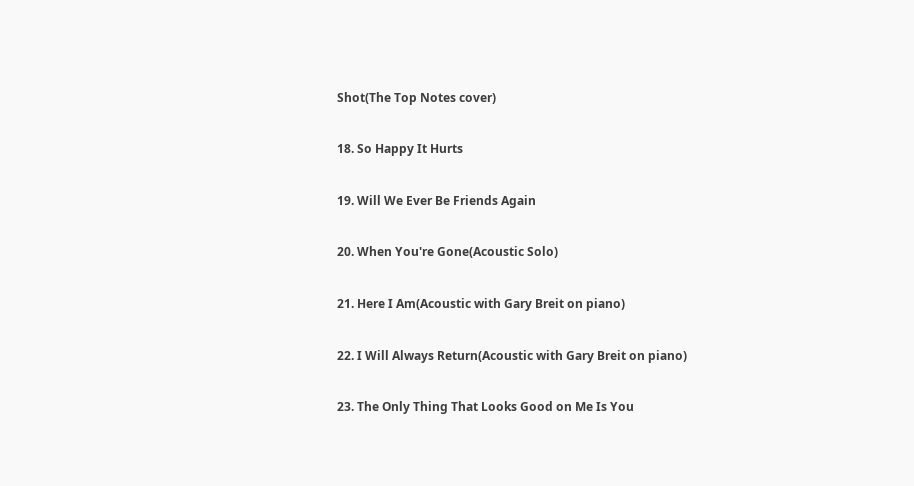Shot(The Top Notes cover)

18. So Happy It Hurts

19. Will We Ever Be Friends Again

20. When You're Gone(Acoustic Solo)

21. Here I Am(Acoustic with Gary Breit on piano)

22. I Will Always Return(Acoustic with Gary Breit on piano)

23. The Only Thing That Looks Good on Me Is You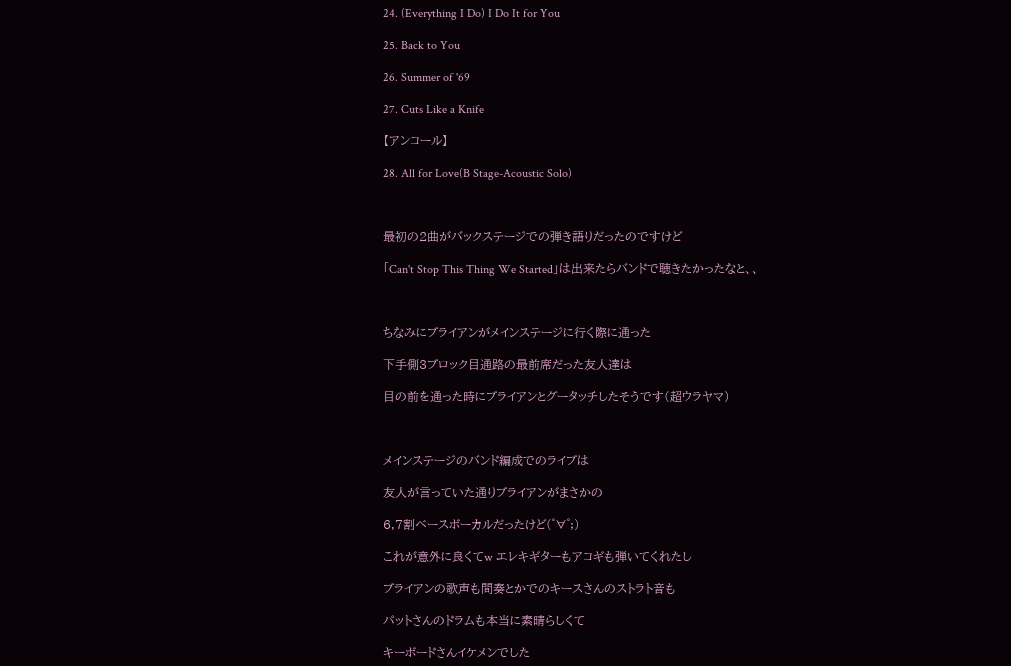24. (Everything I Do) I Do It for You

25. Back to You

26. Summer of '69

27. Cuts Like a Knife

【アンコール】

28. All for Love(B Stage-Acoustic Solo)



最初の2曲がバックステージでの弾き語りだったのですけど

「Can't Stop This Thing We Started」は出来たらバンドで聴きたかったなと、、



ちなみにブライアンがメインステージに行く際に通った

下手側3ブロック目通路の最前席だった友人達は

目の前を通った時にブライアンとグータッチしたそうです(超ウラヤマ)



メインステージのバンド編成でのライブは

友人が言っていた通りブライアンがまさかの

6,7割ベースボーカルだったけど(゜∀゜;)

これが意外に良くてw エレキギターもアコギも弾いてくれたし

ブライアンの歌声も間奏とかでのキースさんのストラト音も

パットさんのドラムも本当に素晴らしくて

キーボードさんイケメンでした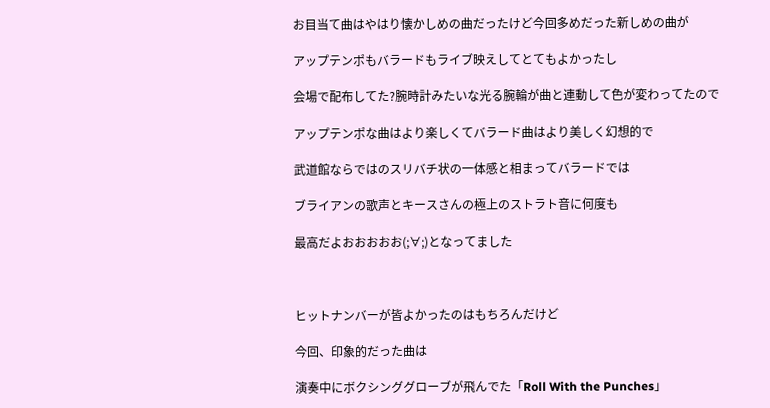お目当て曲はやはり懐かしめの曲だったけど今回多めだった新しめの曲が

アップテンポもバラードもライブ映えしてとてもよかったし

会場で配布してた?腕時計みたいな光る腕輪が曲と連動して色が変わってたので

アップテンポな曲はより楽しくてバラード曲はより美しく幻想的で

武道館ならではのスリバチ状の一体感と相まってバラードでは

ブライアンの歌声とキースさんの極上のストラト音に何度も

最高だよおおおおお(;∀;)となってました



ヒットナンバーが皆よかったのはもちろんだけど

今回、印象的だった曲は

演奏中にボクシンググローブが飛んでた「Roll With the Punches」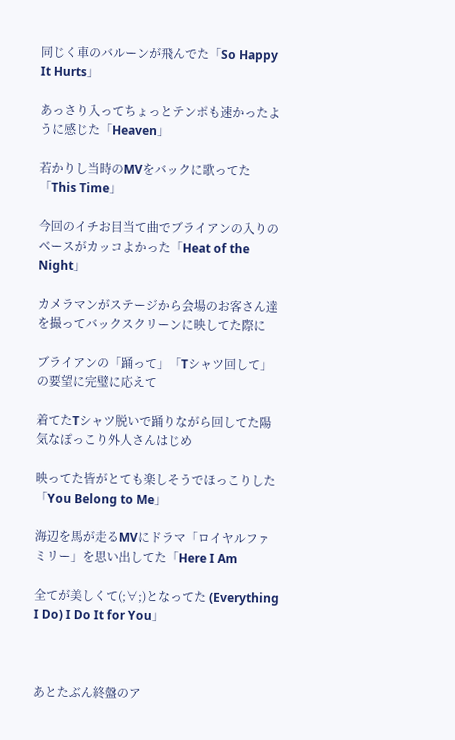同じく車のバルーンが飛んでた「So Happy It Hurts」

あっさり入ってちょっとテンポも速かったように感じた「Heaven」

若かりし当時のMVをバックに歌ってた 「This Time」

今回のイチお目当て曲でブライアンの入りのベースがカッコよかった「Heat of the Night」

カメラマンがステージから会場のお客さん達を撮ってバックスクリーンに映してた際に

ブライアンの「踊って」「Tシャツ回して」の要望に完璧に応えて

着てたTシャツ脱いで踊りながら回してた陽気なぽっこり外人さんはじめ

映ってた皆がとても楽しそうでほっこりした「You Belong to Me」

海辺を馬が走るMVにドラマ「ロイヤルファミリー」を思い出してた「Here I Am

全てが美しくて(;∀;)となってた (Everything I Do) I Do It for You」



あとたぶん終盤のア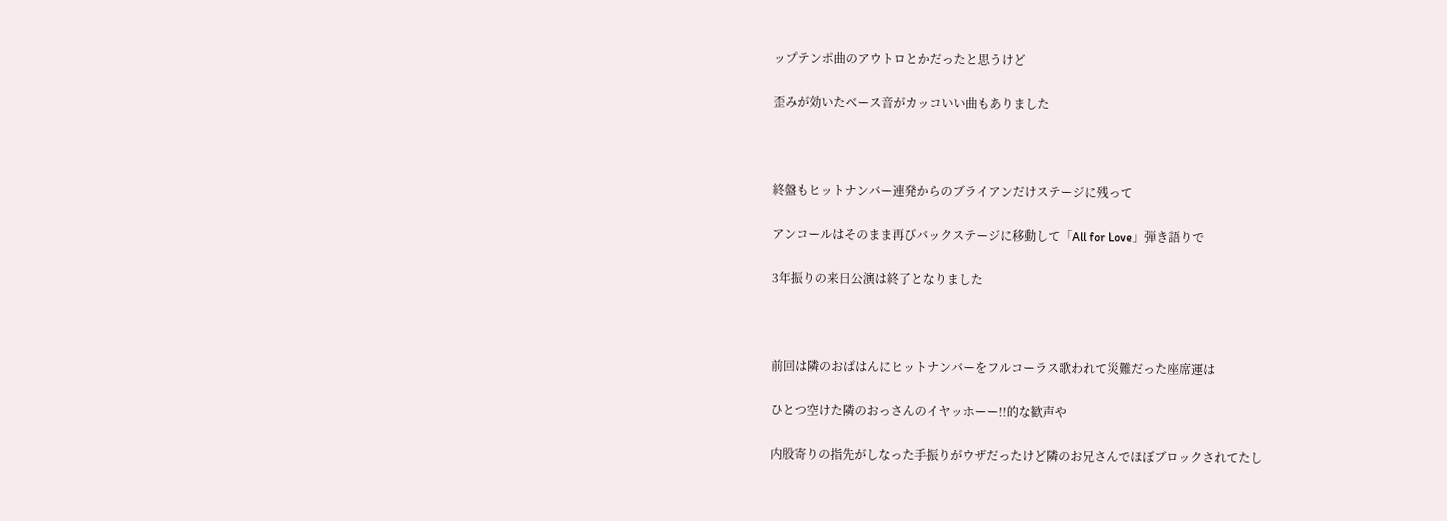ップテンポ曲のアウトロとかだったと思うけど

歪みが効いたベース音がカッコいい曲もありました



終盤もヒットナンバー連発からのブライアンだけステージに残って

アンコールはそのまま再びバックステージに移動して「All for Love」弾き語りで

3年振りの来日公演は終了となりました



前回は隣のおばはんにヒットナンバーをフルコーラス歌われて災難だった座席運は

ひとつ空けた隣のおっさんのイヤッホーー!!的な歓声や

内股寄りの指先がしなった手振りがウザだったけど隣のお兄さんでほぼブロックされてたし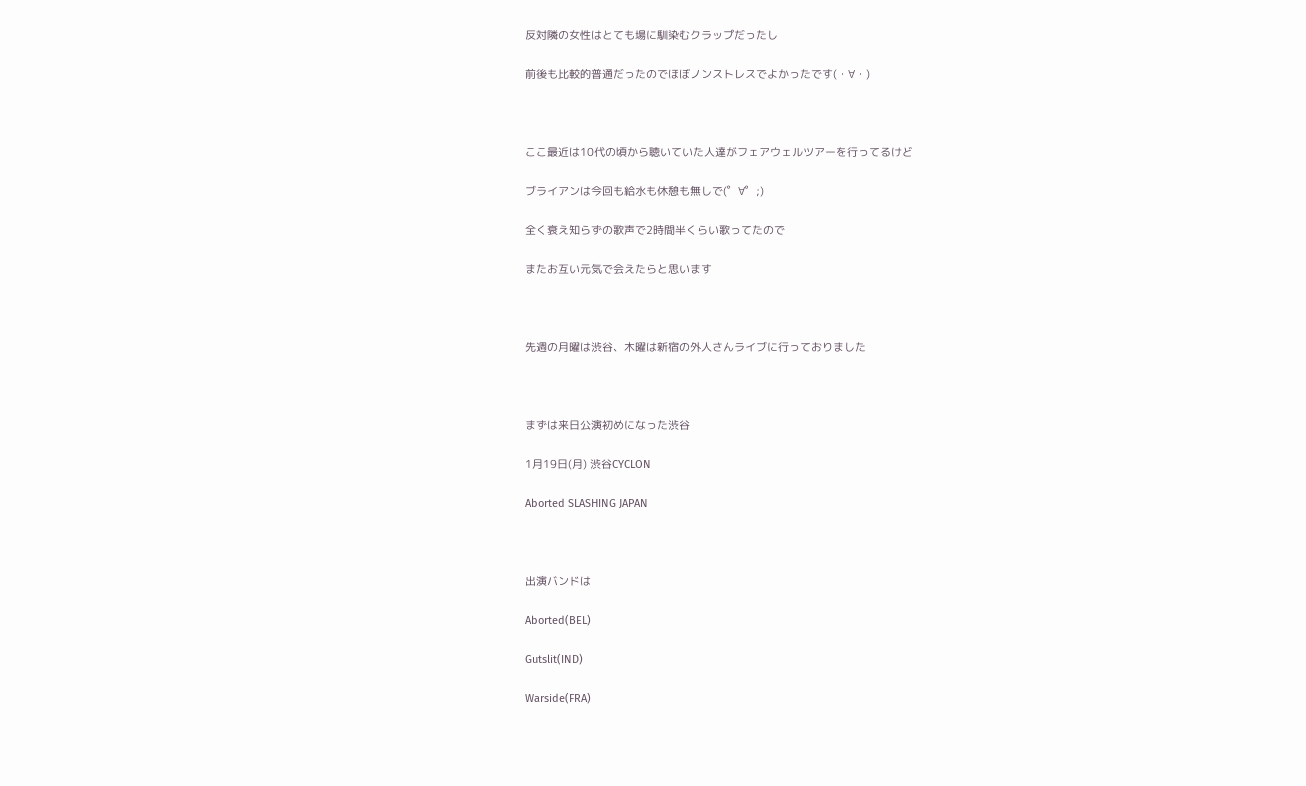反対隣の女性はとても場に馴染むクラップだったし

前後も比較的普通だったのでほぼノンストレスでよかったです(・∀・)



ここ最近は10代の頃から聴いていた人達がフェアウェルツアーを行ってるけど

ブライアンは今回も給水も休憩も無しで(゜∀゜;)

全く衰え知らずの歌声で2時間半くらい歌ってたので

またお互い元気で会えたらと思います



先週の月曜は渋谷、木曜は新宿の外人さんライブに行っておりました



まずは来日公演初めになった渋谷

1月19日(月) 渋谷CYCLON

Aborted SLASHING JAPAN



出演バンドは

Aborted(BEL)

Gutslit(IND)

Warside(FRA)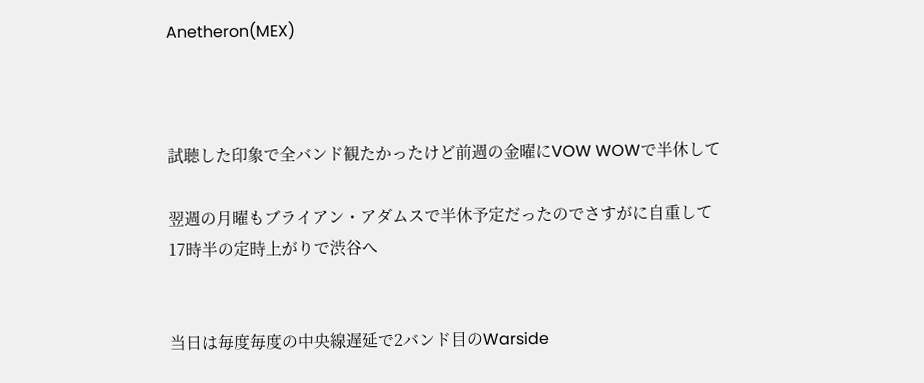Anetheron(MEX)



試聴した印象で全バンド観たかったけど前週の金曜にVOW WOWで半休して

翌週の月曜もブライアン・アダムスで半休予定だったのでさすがに自重して
17時半の定時上がりで渋谷へ


当日は毎度毎度の中央線遅延で2バンド目のWarside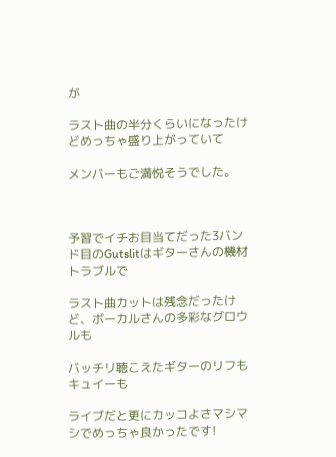が

ラスト曲の半分くらいになったけどめっちゃ盛り上がっていて

メンバーもご満悦そうでした。



予習でイチお目当てだった3バンド目のGutslitはギターさんの機材トラブルで

ラスト曲カットは残念だったけど、ボーカルさんの多彩なグロウルも

バッチリ聴こえたギターのリフもキュイーも

ライブだと更にカッコよさマシマシでめっちゃ良かったです!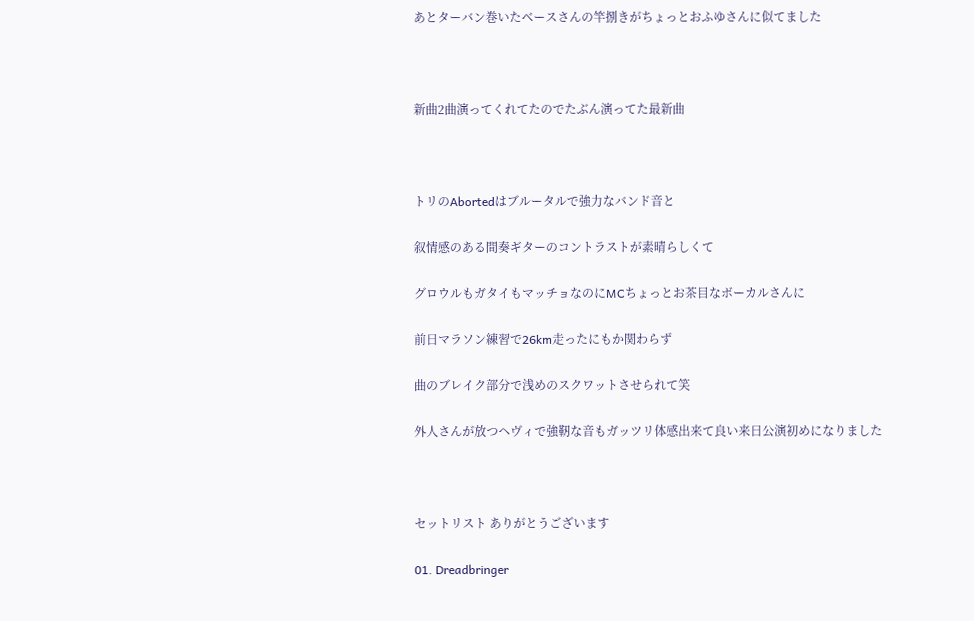あとターバン巻いたベースさんの竿捌きがちょっとおふゆさんに似てました



新曲2曲演ってくれてたのでたぶん演ってた最新曲



トリのAbortedはブルータルで強力なバンド音と

叙情感のある間奏ギターのコントラストが素晴らしくて

グロウルもガタイもマッチョなのにMCちょっとお茶目なボーカルさんに

前日マラソン練習で26km走ったにもか関わらず

曲のブレイク部分で浅めのスクワットさせられて笑

外人さんが放つヘヴィで強靭な音もガッツリ体感出来て良い来日公演初めになりました



セットリスト ありがとうございます

01. Dreadbringer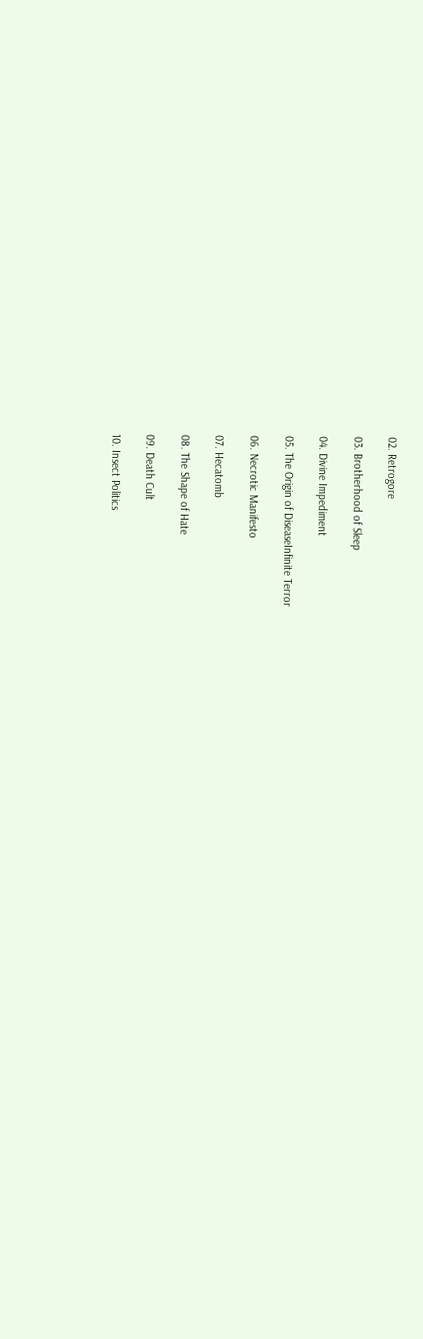02. Retrogore

03. Brotherhood of Sleep

04. Divine Impediment

05. The Origin of DiseaseInfinite Terror

06. Necrotic Manifesto

07. Hecatomb

08. The Shape of Hate

09. Death Cult

10. Insect Politics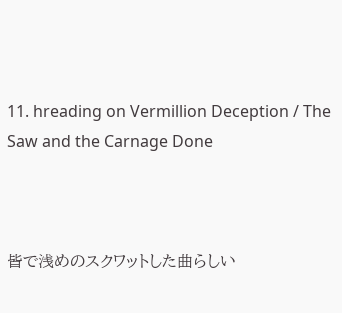11. hreading on Vermillion Deception / The Saw and the Carnage Done



皆で浅めのスクワットした曲らしい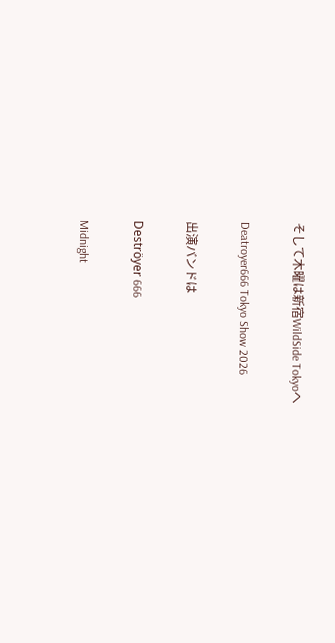そして木曜は新宿WildSide Tokyoへ

Deatroyer666 Tokyo Show 2026

出演バンドは

Deströyer 666

Midnight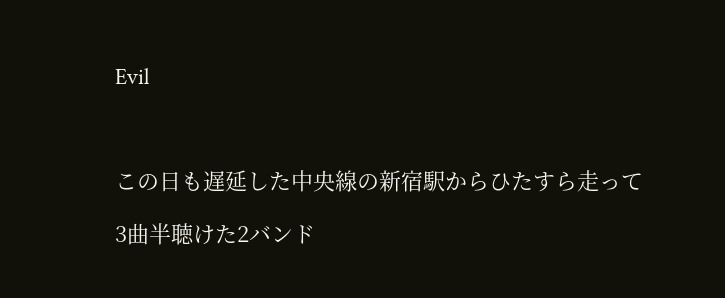Evil



この日も遅延した中央線の新宿駅からひたすら走って

3曲半聴けた2バンド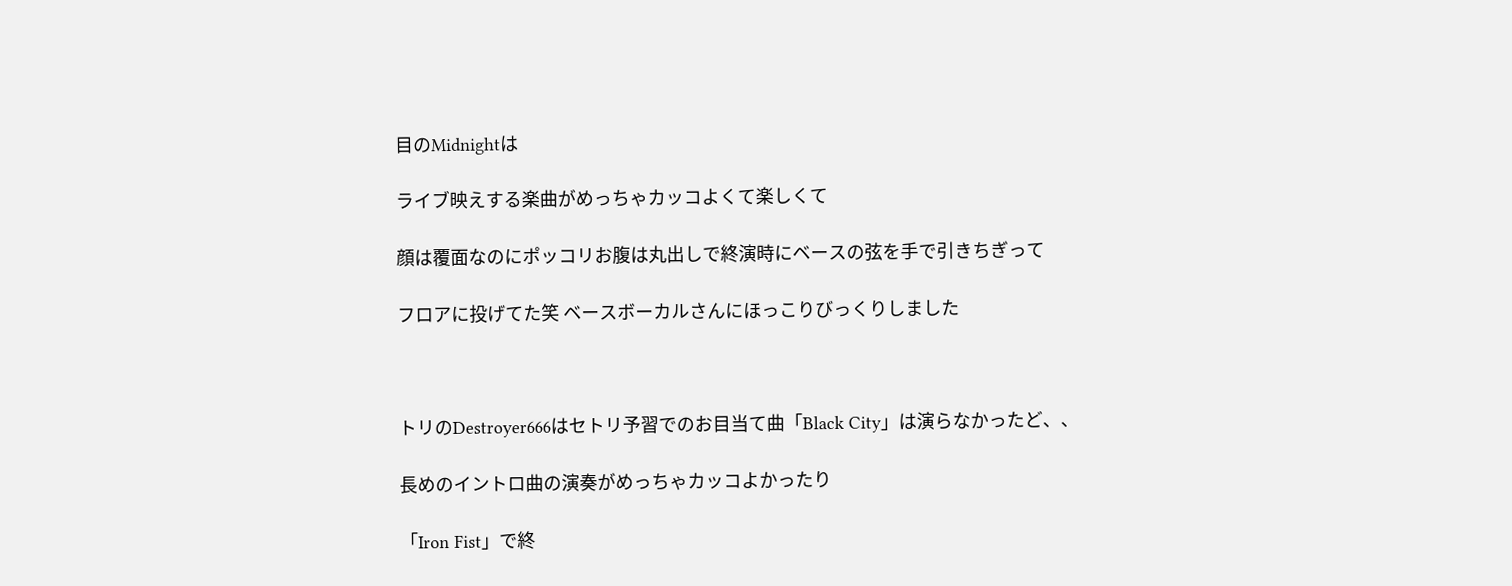目のMidnightは

ライブ映えする楽曲がめっちゃカッコよくて楽しくて

顔は覆面なのにポッコリお腹は丸出しで終演時にベースの弦を手で引きちぎって

フロアに投げてた笑 ベースボーカルさんにほっこりびっくりしました



トリのDestroyer666はセトリ予習でのお目当て曲「Black City」は演らなかったど、、

長めのイントロ曲の演奏がめっちゃカッコよかったり

「Iron Fist」で終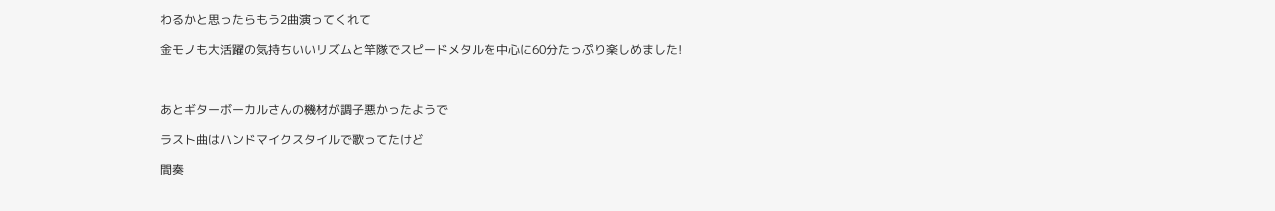わるかと思ったらもう2曲演ってくれて

金モノも大活躍の気持ちいいリズムと竿隊でスピードメタルを中心に60分たっぷり楽しめました!



あとギターボーカルさんの機材が調子悪かったようで

ラスト曲はハンドマイクスタイルで歌ってたけど

間奏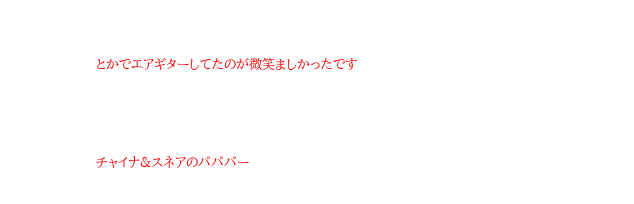とかでエアギターしてたのが微笑ましかったです



チャイナ&スネアのパパパー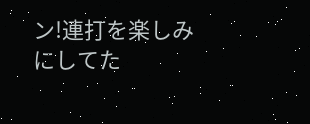ン!連打を楽しみにしてた